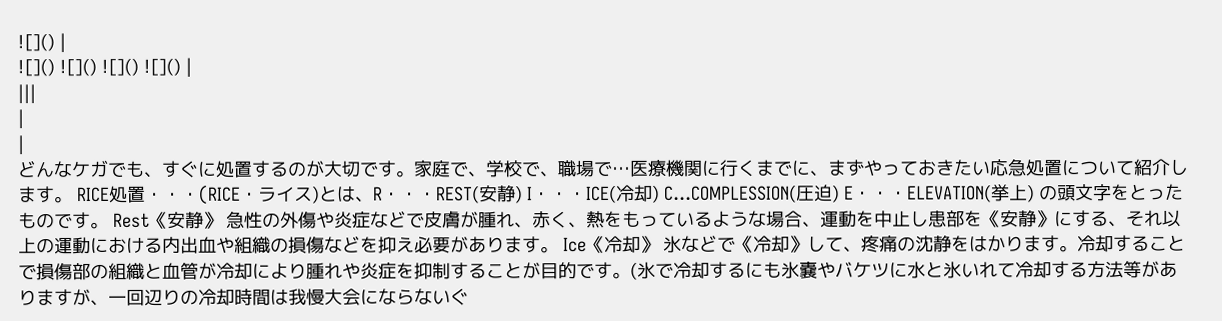![]() |
![]() ![]() ![]() ![]() |
|||
|
|
どんなケガでも、すぐに処置するのが大切です。家庭で、学校で、職場で…医療機関に行くまでに、まずやっておきたい応急処置について紹介します。 RICE処置・・・(RICE・ライス)とは、R・・・REST(安静) I・・・ICE(冷却) C…COMPLESSION(圧迫) E・・・ELEVATION(挙上) の頭文字をとったものです。 Rest《安静》 急性の外傷や炎症などで皮膚が腫れ、赤く、熱をもっているような場合、運動を中止し患部を《安静》にする、それ以上の運動における内出血や組織の損傷などを抑え必要があります。 Ice《冷却》 氷などで《冷却》して、疼痛の沈静をはかります。冷却することで損傷部の組織と血管が冷却により腫れや炎症を抑制することが目的です。(氷で冷却するにも氷嚢やバケツに水と氷いれて冷却する方法等がありますが、一回辺りの冷却時間は我慢大会にならないぐ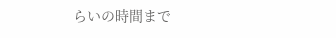らいの時間まで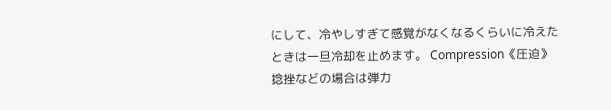にして、冷やしすぎて感覚がなくなるくらいに冷えたときは一旦冷却を止めます。 Compression《圧迫》 捻挫などの場合は弾力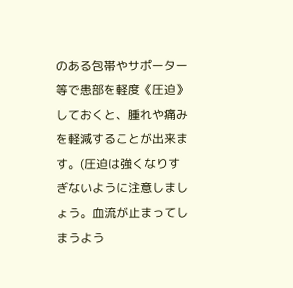のある包帯やサポーター等で患部を軽度《圧迫》しておくと、腫れや痛みを軽減することが出来ます。(圧迫は強くなりすぎないように注意しましょう。血流が止まってしまうよう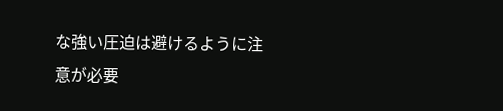な強い圧迫は避けるように注意が必要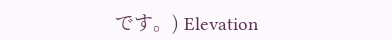です。) Elevation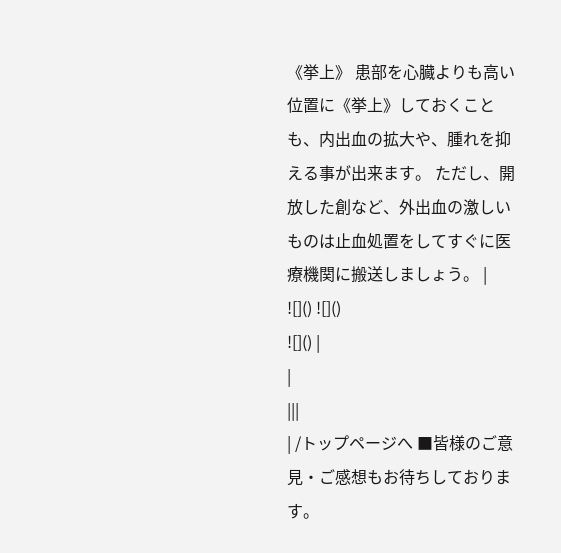《挙上》 患部を心臓よりも高い位置に《挙上》しておくことも、内出血の拡大や、腫れを抑える事が出来ます。 ただし、開放した創など、外出血の激しいものは止血処置をしてすぐに医療機関に搬送しましょう。 |
![]() ![]()
![]() |
|
|||
| /トップページへ ■皆様のご意見・ご感想もお待ちしております。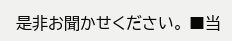是非お聞かせください。 ■当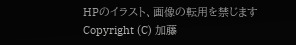HPのイラスト、画像の転用を禁じます Copyright (C) 加藤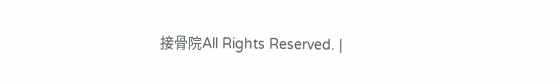接骨院All Rights Reserved. |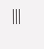|||